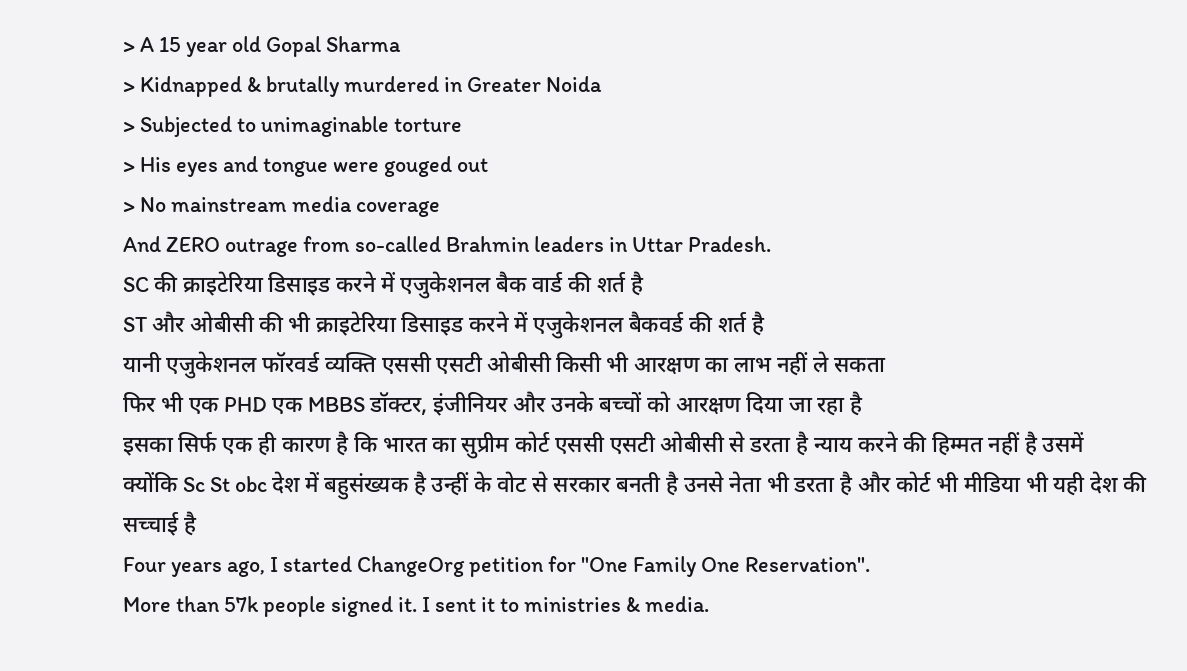> A 15 year old Gopal Sharma
> Kidnapped & brutally murdered in Greater Noida
> Subjected to unimaginable torture
> His eyes and tongue were gouged out
> No mainstream media coverage
And ZERO outrage from so-called Brahmin leaders in Uttar Pradesh.
SC की क्राइटेरिया डिसाइड करने में एजुकेशनल बैक वार्ड की शर्त है
ST और ओबीसी की भी क्राइटेरिया डिसाइड करने में एजुकेशनल बैकवर्ड की शर्त है
यानी एजुकेशनल फॉरवर्ड व्यक्ति एससी एसटी ओबीसी किसी भी आरक्षण का लाभ नहीं ले सकता
फिर भी एक PHD एक MBBS डॉक्टर, इंजीनियर और उनके बच्चों को आरक्षण दिया जा रहा है
इसका सिर्फ एक ही कारण है कि भारत का सुप्रीम कोर्ट एससी एसटी ओबीसी से डरता है न्याय करने की हिम्मत नहीं है उसमें
क्योंकि Sc St obc देश में बहुसंख्यक है उन्हीं के वोट से सरकार बनती है उनसे नेता भी डरता है और कोर्ट भी मीडिया भी यही देश की सच्चाई है
Four years ago, I started ChangeOrg petition for "One Family One Reservation".
More than 57k people signed it. I sent it to ministries & media.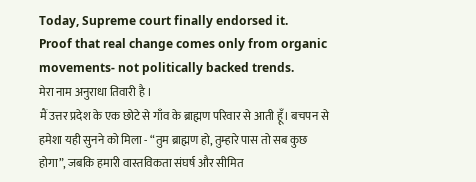Today, Supreme court finally endorsed it.
Proof that real change comes only from organic movements- not politically backed trends.
मेरा नाम अनुराधा तिवारी है ।
मैं उत्तर प्रदेश के एक छोटे से गाँव के ब्राह्मण परिवार से आती हूँ। बचपन से हमेशा यही सुनने को मिला - “तुम ब्राह्मण हो, तुम्हारे पास तो सब कुछ होगा”, जबकि हमारी वास्तविकता संघर्ष और सीमित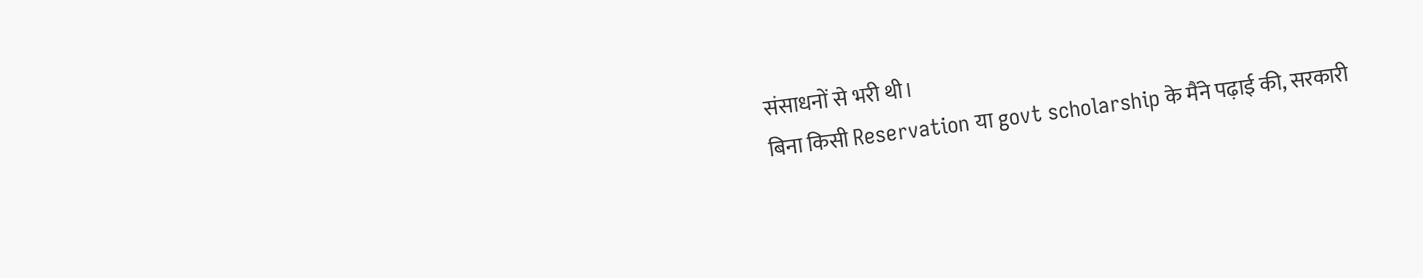संसाधनों से भरी थी।
बिना किसी Reservation या govt scholarship के मैंने पढ़ाई की, सरकारी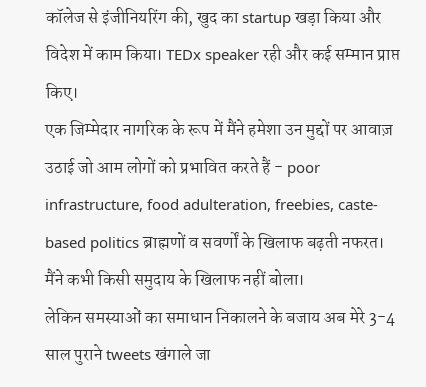कॉलेज से इंजीनियरिंग की, खुद का startup खड़ा किया और विदेश में काम किया। TEDx speaker रही और कई सम्मान प्राप्त किए।
एक जिम्मेदार नागरिक के रूप में मैंने हमेशा उन मुद्दों पर आवाज़ उठाई जो आम लोगों को प्रभावित करते हैं - poor infrastructure, food adulteration, freebies, caste-based politics ब्राह्मणों व सवर्णों के खिलाफ बढ़ती नफरत। मैंने कभी किसी समुदाय के खिलाफ नहीं बोला।
लेकिन समस्याओं का समाधान निकालने के बजाय अब मेरे 3-4 साल पुराने tweets खंगाले जा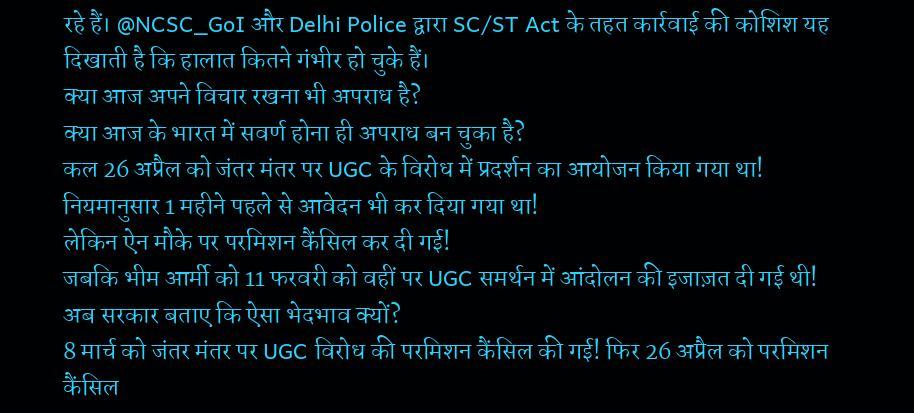रहे हैं। @NCSC_GoI और Delhi Police द्वारा SC/ST Act के तहत कार्रवाई की कोशिश यह दिखाती है कि हालात कितने गंभीर हो चुके हैं।
क्या आज अपने विचार रखना भी अपराध है?
क्या आज के भारत में सवर्ण होना ही अपराध बन चुका है?
कल 26 अप्रैल को जंतर मंतर पर UGC के विरोध में प्रदर्शन का आयोजन किया गया था!
नियमानुसार 1 महीने पहले से आवेदन भी कर दिया गया था!
लेकिन ऐन मौके पर परमिशन कैंसिल कर दी गई!
जबकि भीम आर्मी को 11 फरवरी को वहीं पर UGC समर्थन में आंदोलन की इजाज़त दी गई थी!
अब सरकार बताए कि ऐसा भेदभाव क्यों?
8 मार्च को जंतर मंतर पर UGC विरोध की परमिशन कैंसिल की गई! फिर 26 अप्रैल को परमिशन कैंसिल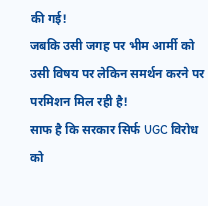की गई!
जबकि उसी जगह पर भीम आर्मी को उसी विषय पर लेकिन समर्थन करने पर परमिशन मिल रही है!
साफ है कि सरकार सिर्फ UGC विरोध को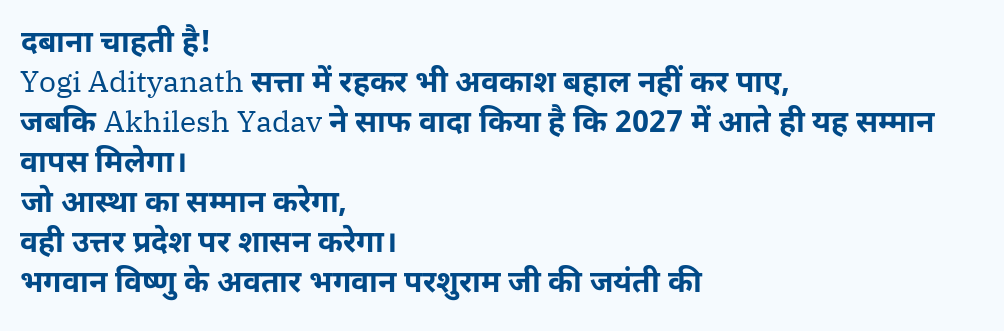दबाना चाहती है!
Yogi Adityanath सत्ता में रहकर भी अवकाश बहाल नहीं कर पाए,
जबकि Akhilesh Yadav ने साफ वादा किया है कि 2027 में आते ही यह सम्मान वापस मिलेगा।
जो आस्था का सम्मान करेगा,
वही उत्तर प्रदेश पर शासन करेगा।
भगवान विष्णु के अवतार भगवान परशुराम जी की जयंती की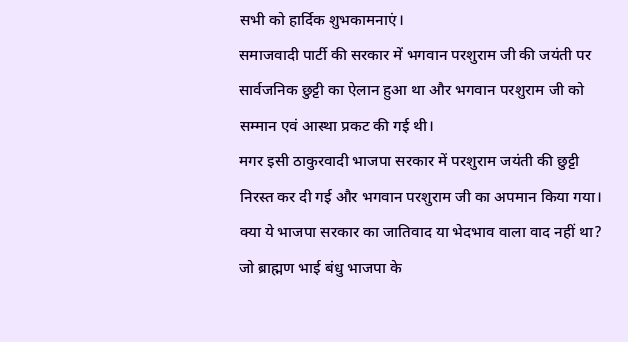सभी को हार्दिक शुभकामनाएं।
समाजवादी पार्टी की सरकार में भगवान परशुराम जी की जयंती पर सार्वजनिक छुट्टी का ऐलान हुआ था और भगवान परशुराम जी को सम्मान एवं आस्था प्रकट की गई थी।
मगर इसी ठाकुरवादी भाजपा सरकार में परशुराम जयंती की छुट्टी निरस्त कर दी गई और भगवान परशुराम जी का अपमान किया गया।
क्या ये भाजपा सरकार का जातिवाद या भेदभाव वाला वाद नहीं था?
जो ब्राह्मण भाई बंधु भाजपा के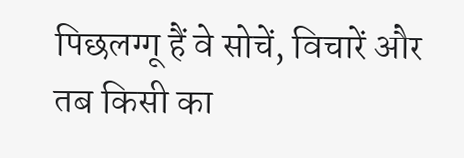पिछलग्गू हैं वे सोचें, विचारें और तब किसी का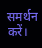समर्थन करें।